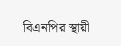বিএনপির স্থায়ী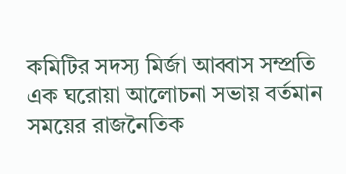কমিটির সদস্য মির্জা আব্বাস সম্প্রতি এক ঘরোয়া আলোচনা সভায় বর্তমান সময়ের রাজনৈতিক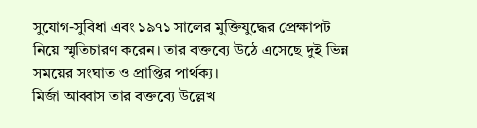সুযোগ-সুবিধা এবং ১৯৭১ সালের মুক্তিযুদ্ধের প্রেক্ষাপট নিয়ে স্মৃতিচারণ করেন। তার বক্তব্যে উঠে এসেছে দুই ভিন্ন সময়ের সংঘাত ও প্রাপ্তির পার্থক্য।
মির্জা আব্বাস তার বক্তব্যে উল্লেখ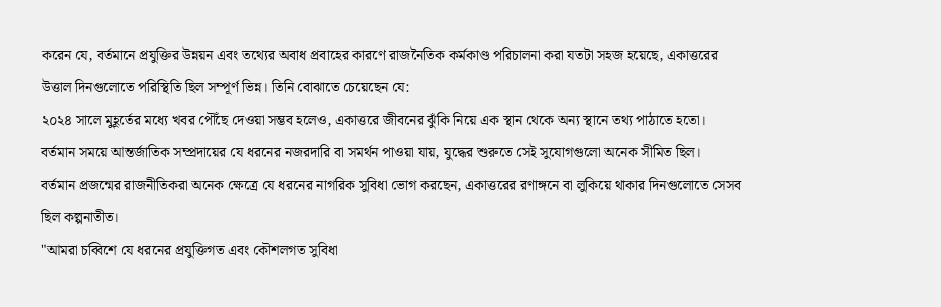করেন যে, বর্তমানে প্রযুক্তির উন্নয়ন এবং তথ্যের অবাধ প্রবাহের কারণে রাজনৈতিক কর্মকাণ্ড পরিচালনা করা যতটা সহজ হয়েছে, একাত্তরের উত্তাল দিনগুলোতে পরিস্থিতি ছিল সম্পূর্ণ ভিন্ন। তিনি বোঝাতে চেয়েছেন যে:
২০২৪ সালে মুহূর্তের মধ্যে খবর পৌঁছে দেওয়া সম্ভব হলেও, একাত্তরে জীবনের ঝুঁকি নিয়ে এক স্থান থেকে অন্য স্থানে তথ্য পাঠাতে হতো।
বর্তমান সময়ে আন্তর্জাতিক সম্প্রদায়ের যে ধরনের নজরদারি বা সমর্থন পাওয়া যায়, যুদ্ধের শুরুতে সেই সুযোগগুলো অনেক সীমিত ছিল।
বর্তমান প্রজন্মের রাজনীতিকরা অনেক ক্ষেত্রে যে ধরনের নাগরিক সুবিধা ভোগ করছেন, একাত্তরের রণাঙ্গনে বা লুকিয়ে থাকার দিনগুলোতে সেসব ছিল কল্পনাতীত।
"আমরা চব্বিশে যে ধরনের প্রযুক্তিগত এবং কৌশলগত সুবিধা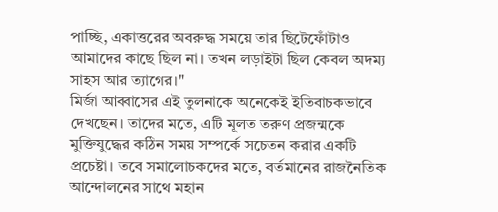পাচ্ছি, একাত্তরের অবরুদ্ধ সময়ে তার ছিটেফোঁটাও আমাদের কাছে ছিল না। তখন লড়াইটা ছিল কেবল অদম্য সাহস আর ত্যাগের।"
মির্জা আব্বাসের এই তুলনাকে অনেকেই ইতিবাচকভাবে দেখছেন। তাদের মতে, এটি মূলত তরুণ প্রজন্মকে মুক্তিযুদ্ধের কঠিন সময় সম্পর্কে সচেতন করার একটি প্রচেষ্টা। তবে সমালোচকদের মতে, বর্তমানের রাজনৈতিক আন্দোলনের সাথে মহান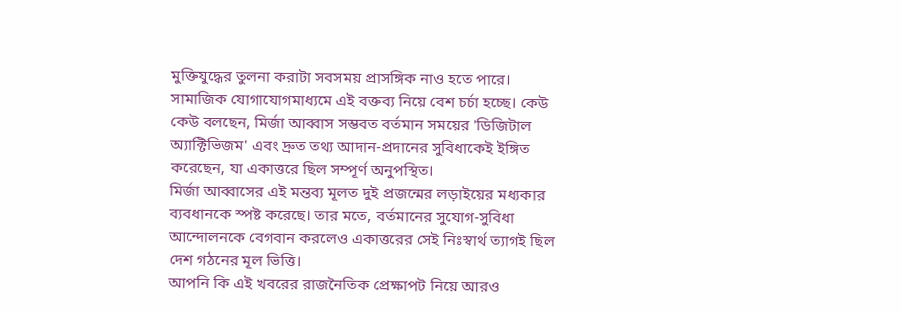মুক্তিযুদ্ধের তুলনা করাটা সবসময় প্রাসঙ্গিক নাও হতে পারে।
সামাজিক যোগাযোগমাধ্যমে এই বক্তব্য নিয়ে বেশ চর্চা হচ্ছে। কেউ কেউ বলছেন, মির্জা আব্বাস সম্ভবত বর্তমান সময়ের 'ডিজিটাল অ্যাক্টিভিজম' এবং দ্রুত তথ্য আদান-প্রদানের সুবিধাকেই ইঙ্গিত করেছেন, যা একাত্তরে ছিল সম্পূর্ণ অনুপস্থিত।
মির্জা আব্বাসের এই মন্তব্য মূলত দুই প্রজন্মের লড়াইয়ের মধ্যকার ব্যবধানকে স্পষ্ট করেছে। তার মতে, বর্তমানের সুযোগ-সুবিধা আন্দোলনকে বেগবান করলেও একাত্তরের সেই নিঃস্বার্থ ত্যাগই ছিল দেশ গঠনের মূল ভিত্তি।
আপনি কি এই খবরের রাজনৈতিক প্রেক্ষাপট নিয়ে আরও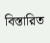বিস্তারিত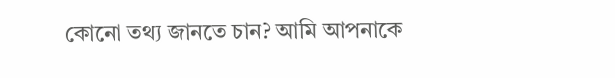কোনো তথ্য জানতে চান? আমি আপনাকে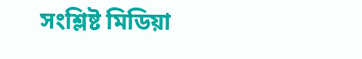সংশ্লিষ্ট মিডিয়া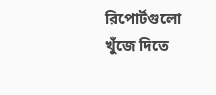রিপোর্টগুলো খুঁজে দিতে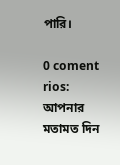পারি।

0 coment rios:
আপনার মতামত দিন